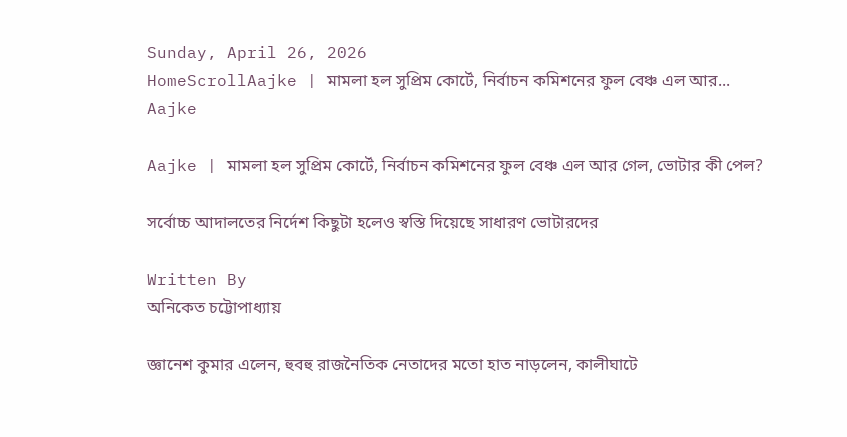Sunday, April 26, 2026
HomeScrollAajke | মামলা হল সুপ্রিম কোর্টে, নির্বাচন কমিশনের ফুল বেঞ্চ এল আর...
Aajke

Aajke | মামলা হল সুপ্রিম কোর্টে, নির্বাচন কমিশনের ফুল বেঞ্চ এল আর গেল, ভোটার কী পেল?

সর্বোচ্চ আদালতের নির্দেশ কিছুটা হলেও স্বস্তি দিয়েছে সাধারণ ভোটারদের

Written By
অনিকেত চট্টোপাধ্যায়

জ্ঞানেশ কুমার এলেন, হুবহু রাজনৈতিক নেতাদের মতো হাত নাড়লেন, কালীঘাটে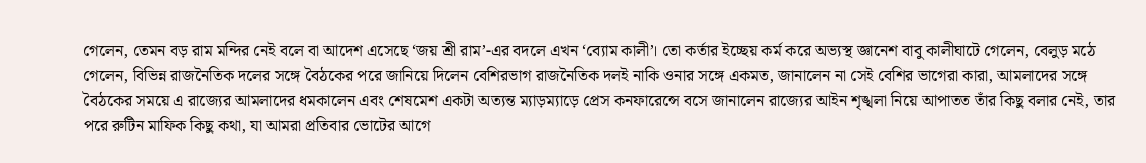গেলেন, তেমন বড় রাম মন্দির নেই বলে বা আদেশ এসেছে ‘জয় শ্রী রাম’-এর বদলে এখন ‘ব্যোম কালী’। তো কর্তার ইচ্ছেয় কর্ম করে অভ্যস্থ জ্ঞানেশ বাবু কালীঘাটে গেলেন, বেলুড় মঠে গেলেন, বিভিন্ন রাজনৈতিক দলের সঙ্গে বৈঠকের পরে জানিয়ে দিলেন বেশিরভাগ রাজনৈতিক দলই নাকি ওনার সঙ্গে একমত, জানালেন না সেই বেশির ভাগেরা কারা, আমলাদের সঙ্গে বৈঠকের সময়ে এ রাজ্যের আমলাদের ধমকালেন এবং শেষমেশ একটা অত্যন্ত ম্যাড়ম্যাড়ে প্রেস কনফারেন্সে বসে জানালেন রাজ্যের আইন শৃঙ্খলা নিয়ে আপাতত তাঁর কিছু বলার নেই, তার পরে রুটিন মাফিক কিছু কথা, যা আমরা প্রতিবার ভোটের আগে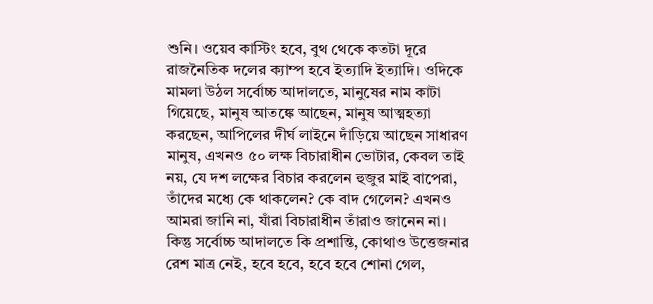শুনি। ওয়েব কাস্টিং হবে, বুথ থেকে কতটা দূরে রাজনৈতিক দলের ক্যাম্প হবে ইত্যাদি ইত্যাদি। ওদিকে মামলা উঠল সর্বোচ্চ আদালতে, মানুষের নাম কাটা গিয়েছে, মানুষ আতঙ্কে আছেন, মানুষ আত্মহত্যা করছেন, আপিলের দীর্ঘ লাইনে দাঁড়িয়ে আছেন সাধারণ মানুষ, এখনও ৫০ লক্ষ বিচারাধীন ভোটার, কেবল তাই নয়, যে দশ লক্ষের বিচার করলেন হুজুর মাই বাপেরা, তাঁদের মধ্যে কে থাকলেন? কে বাদ গেলেন? এখনও আমরা জানি না, যাঁরা বিচারাধীন তাঁরাও জানেন না। কিন্তু সর্বোচ্চ আদালতে কি প্রশান্তি, কোথাও উত্তেজনার রেশ মাত্র নেই, হবে হবে, হবে হবে শোনা গেল,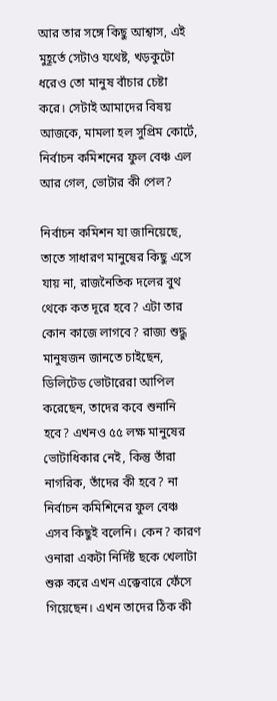আর তার সঙ্গে কিছু আশ্বাস, এই মুহূর্তে সেটাও যথেষ্ট, খড়কুটো ধরেও তো মানুষ বাঁচার চেষ্টা করে। সেটাই আমাদের বিষয় আজকে, মামলা হল সুপ্রিম কোর্টে, নির্বাচন কমিশনের ফুল বেঞ্চ এল আর গেল, ভোটার কী পেল?

নির্বাচন কমিশন যা জানিয়েছে, তাতে সাধারণ মানুষের কিছু এসে যায় না, রাজনৈতিক দলের বুথ থেকে কত দূরে হবে? এটা তার কোন কাজে লাগবে? রাজ্য শুদ্ধু মানুষজন জানতে চাইছেন, ডিলিটেড ভোটারেরা আপিল করেছেন, তাদের কবে শুনানি হবে? এখনও ৫৫ লক্ষ মানুষের ভোটাধিকার নেই, কিন্তু তাঁরা নাগরিক, তাঁদের কী হবে? না নির্বাচন কমিশিনের ফুল বেঞ্চ এসব কিছুই বলেনি। কেন? কারণ ওনারা একটা নির্দিষ্ট ছকে খেলাটা শুরু করে এখন এক্কেবারে ফেঁসে গিয়েছেন। এখন তাদের ঠিক কী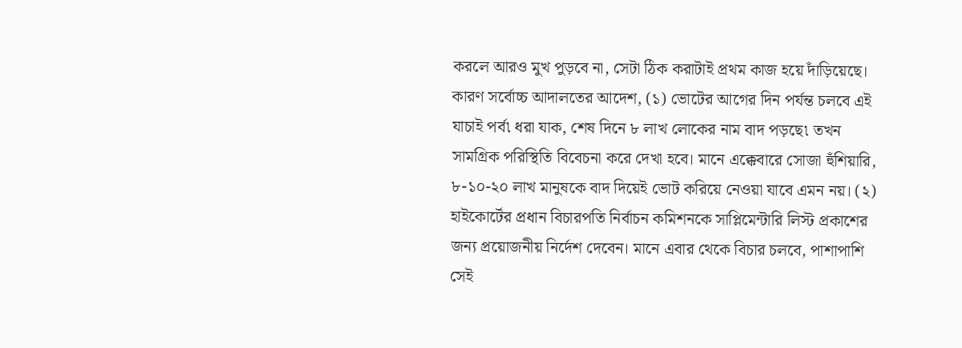করলে আরও মুখ পুড়বে না, সেটা ঠিক করাটাই প্রথম কাজ হয়ে দাঁড়িয়েছে। কারণ সর্বোচ্চ আদালতের আদেশ, (১) ভোটের আগের দিন পর্যন্ত চলবে এই যাচাই পর্ব৷ ধরা যাক, শেষ দিনে ৮ লাখ লোকের নাম বাদ পড়ছে৷ তখন সামগ্রিক পরিস্থিতি বিবেচনা করে দেখা হবে। মানে এক্কেবারে সোজা হুঁশিয়ারি, ৮-১০-২০ লাখ মানুষকে বাদ দিয়েই ভোট করিয়ে নেওয়া যাবে এমন নয়। (২) হাইকোর্টের প্রধান বিচারপতি নির্বাচন কমিশনকে সাপ্লিমেন্টারি লিস্ট প্রকাশের জন্য প্রয়োজনীয় নির্দেশ দেবেন। মানে এবার থেকে বিচার চলবে, পাশাপাশি সেই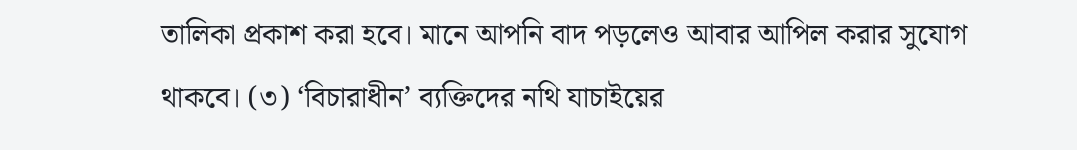তালিকা প্রকাশ করা হবে। মানে আপনি বাদ পড়লেও আবার আপিল করার সুযোগ থাকবে। (৩) ‘বিচারাধীন’ ব্যক্তিদের নথি যাচাইয়ের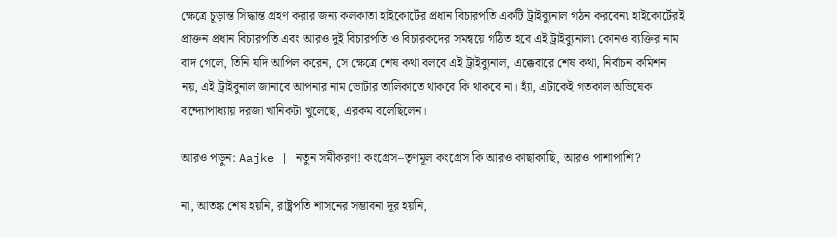ক্ষেত্রে চূড়ান্ত সিদ্ধান্ত গ্রহণ করার জন্য কলকাতা হাইকোর্টের প্রধান বিচারপতি একটি ট্রাইব্যুনাল গঠন করবেন৷ হাইকোর্টেরই প্রাক্তন প্রধান বিচারপতি এবং আরও দুই বিচারপতি ও বিচারকদের সমন্বয়ে গঠিত হবে এই ট্রাইব্যুনাল৷ কোনও ব্যক্তির নাম বাদ গেলে, তিনি যদি আপিল করেন, সে ক্ষেত্রে শেষ কথা বলবে এই ট্রাইব্যুনাল, এক্কেবারে শেষ কথা, নির্বাচন কমিশন নয়, এই ট্রাইবুনাল জানাবে আপনার নাম ভোটার তালিকাতে থাকবে কি থাকবে না। হ্যাঁ, এটাকেই গতকাল অভিষেক বন্দ্যোপাধ্যায় দরজা খানিকটা খুলেছে, এরকম বলেছিলেন।

আরও পড়ুন: Aajke | নতুন সমীকরণ! কংগ্রেস–তৃণমূল কংগ্রেস কি আরও কাছাকাছি, আরও পাশাপাশি?

না, আতঙ্ক শেষ হয়নি, রাষ্ট্রপতি শাসনের সম্ভাবনা দূর হয়নি,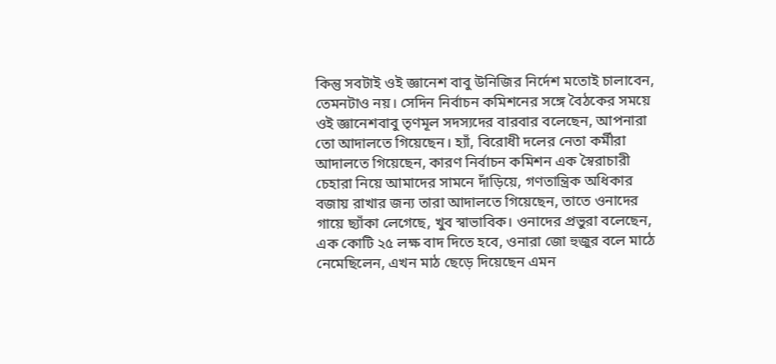কিন্তু সবটাই ওই জ্ঞানেশ বাবু উনিজির নির্দেশ মতোই চালাবেন, তেমনটাও নয়। সেদিন নির্বাচন কমিশনের সঙ্গে বৈঠকের সময়ে ওই জ্ঞানেশবাবু তৃণমূল সদস্যদের বারবার বলেছেন, আপনারা তো আদালতে গিয়েছেন। হ্যাঁ, বিরোধী দলের নেতা কর্মীরা আদালতে গিয়েছেন, কারণ নির্বাচন কমিশন এক স্বৈরাচারী চেহারা নিয়ে আমাদের সামনে দাঁড়িয়ে, গণতান্ত্রিক অধিকার বজায় রাখার জন্য তারা আদালতে গিয়েছেন, তাতে ওনাদের গায়ে ছ্যাঁকা লেগেছে, খুব স্বাভাবিক। ওনাদের প্রভুরা বলেছেন, এক কোটি ২৫ লক্ষ বাদ দিতে হবে, ওনারা জো হুজুর বলে মাঠে নেমেছিলেন, এখন মাঠ ছেড়ে দিয়েছেন এমন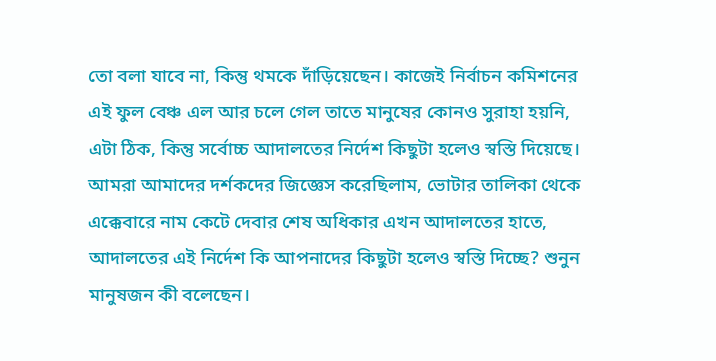তো বলা যাবে না, কিন্তু থমকে দাঁড়িয়েছেন। কাজেই নির্বাচন কমিশনের এই ফুল বেঞ্চ এল আর চলে গেল তাতে মানুষের কোনও সুরাহা হয়নি, এটা ঠিক, কিন্তু সর্বোচ্চ আদালতের নির্দেশ কিছুটা হলেও স্বস্তি দিয়েছে। আমরা আমাদের দর্শকদের জিজ্ঞেস করেছিলাম, ভোটার তালিকা থেকে এক্কেবারে নাম কেটে দেবার শেষ অধিকার এখন আদালতের হাতে, আদালতের এই নির্দেশ কি আপনাদের কিছুটা হলেও স্বস্তি দিচ্ছে? শুনুন মানুষজন কী বলেছেন।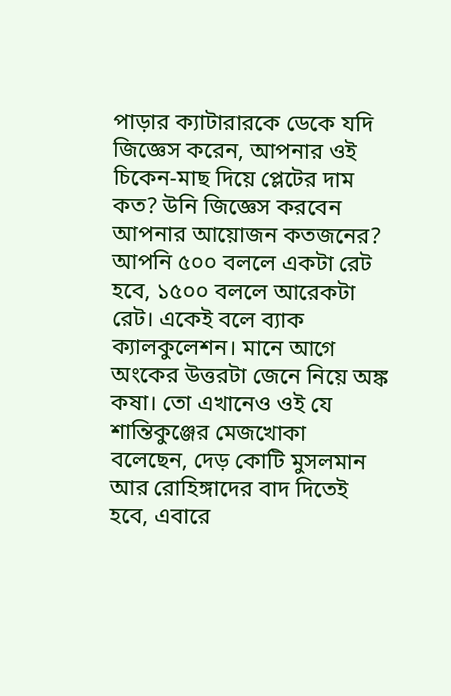পাড়ার ক্যাটারারকে ডেকে যদি জিজ্ঞেস করেন, আপনার ওই চিকেন-মাছ দিয়ে প্লেটের দাম কত? উনি জিজ্ঞেস করবেন আপনার আয়োজন কতজনের? আপনি ৫০০ বললে একটা রেট হবে, ১৫০০ বললে আরেকটা রেট। একেই বলে ব্যাক ক্যালকুলেশন। মানে আগে অংকের উত্তরটা জেনে নিয়ে অঙ্ক কষা। তো এখানেও ওই যে শান্তিকুঞ্জের মেজখোকা বলেছেন, দেড় কোটি মুসলমান আর রোহিঙ্গাদের বাদ দিতেই হবে, এবারে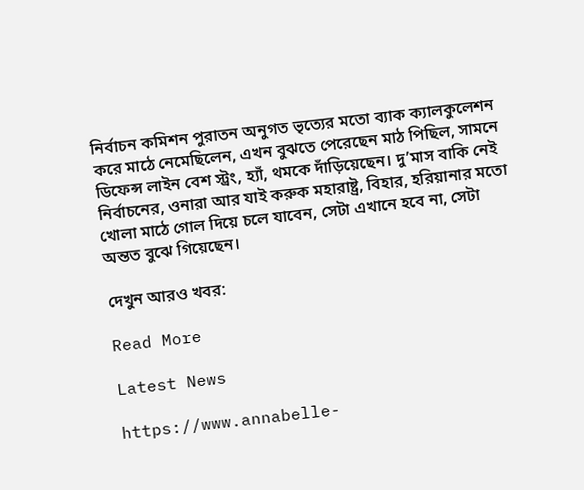নির্বাচন কমিশন পুরাতন অনুগত ভৃত্যের মতো ব্যাক ক্যালকুলেশন করে মাঠে নেমেছিলেন, এখন বুঝতে পেরেছেন মাঠ পিছিল, সামনে ডিফেন্স লাইন বেশ স্ট্রং, হ্যাঁ, থমকে দাঁড়িয়েছেন। দু’মাস বাকি নেই নির্বাচনের, ওনারা আর যাই করুক মহারাষ্ট্র, বিহার, হরিয়ানার মতো খোলা মাঠে গোল দিয়ে চলে যাবেন, সেটা এখানে হবে না, সেটা অন্তত বুঝে গিয়েছেন।

দেখুন আরও খবর:

Read More

Latest News

https://www.annabelle-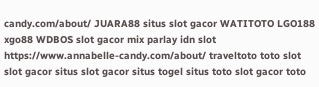candy.com/about/ JUARA88 situs slot gacor WATITOTO LGO188 xgo88 WDBOS slot gacor mix parlay idn slot https://www.annabelle-candy.com/about/ traveltoto toto slot slot gacor situs slot gacor situs togel situs toto slot gacor toto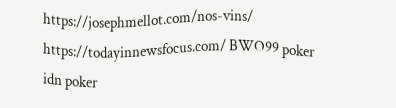https://josephmellot.com/nos-vins/ https://todayinnewsfocus.com/ BWO99 poker idn poker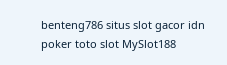benteng786 situs slot gacor idn poker toto slot MySlot188